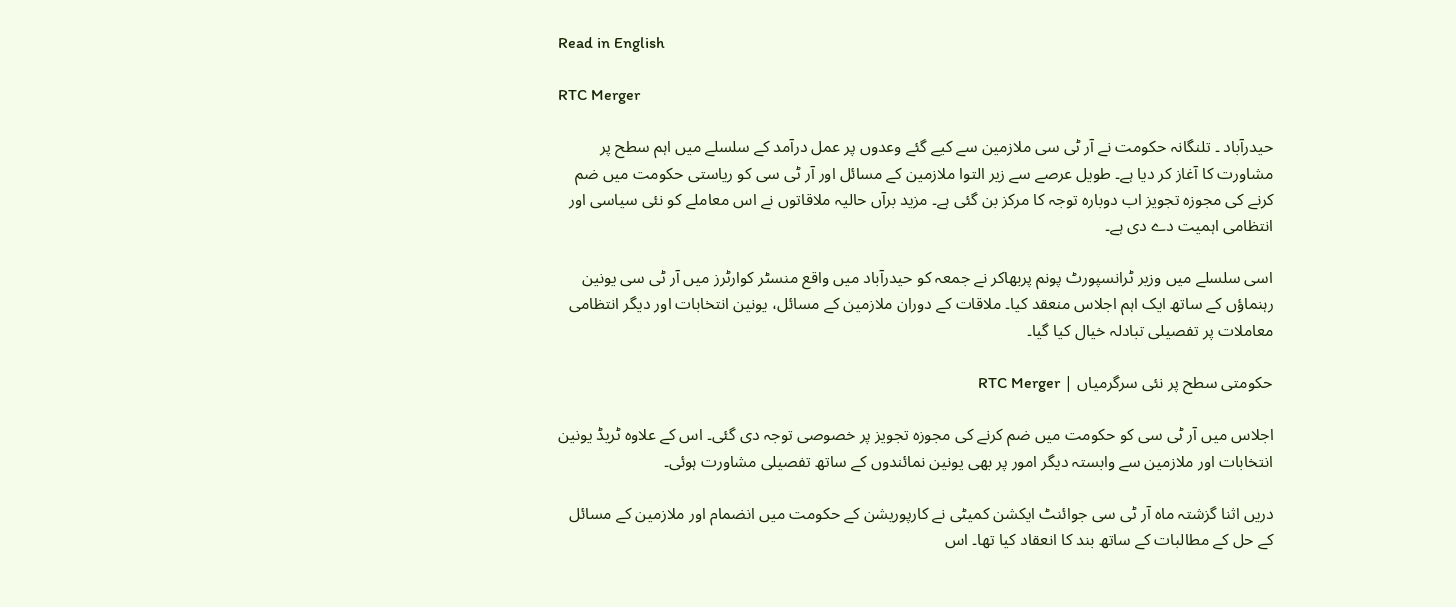Read in English

RTC Merger

حیدرآباد ۔ تلنگانہ حکومت نے آر ٹی سی ملازمین سے کیے گئے وعدوں پر عمل درآمد کے سلسلے میں اہم سطح پر مشاورت کا آغاز کر دیا ہے۔ طویل عرصے سے زیر التوا ملازمین کے مسائل اور آر ٹی سی کو ریاستی حکومت میں ضم کرنے کی مجوزہ تجویز اب دوبارہ توجہ کا مرکز بن گئی ہے۔ مزید برآں حالیہ ملاقاتوں نے اس معاملے کو نئی سیاسی اور انتظامی اہمیت دے دی ہے۔

اسی سلسلے میں وزیر ٹرانسپورٹ پونم پربھاکر نے جمعہ کو حیدرآباد میں واقع منسٹر کوارٹرز میں آر ٹی سی یونین رہنماؤں کے ساتھ ایک اہم اجلاس منعقد کیا۔ ملاقات کے دوران ملازمین کے مسائل، یونین انتخابات اور دیگر انتظامی معاملات پر تفصیلی تبادلہ خیال کیا گیا۔

حکومتی سطح پر نئی سرگرمیاں | RTC Merger

اجلاس میں آر ٹی سی کو حکومت میں ضم کرنے کی مجوزہ تجویز پر خصوصی توجہ دی گئی۔ اس کے علاوہ ٹریڈ یونین انتخابات اور ملازمین سے وابستہ دیگر امور پر بھی یونین نمائندوں کے ساتھ تفصیلی مشاورت ہوئی۔

دریں اثنا گزشتہ ماہ آر ٹی سی جوائنٹ ایکشن کمیٹی نے کارپوریشن کے حکومت میں انضمام اور ملازمین کے مسائل کے حل کے مطالبات کے ساتھ بند کا انعقاد کیا تھا۔ اس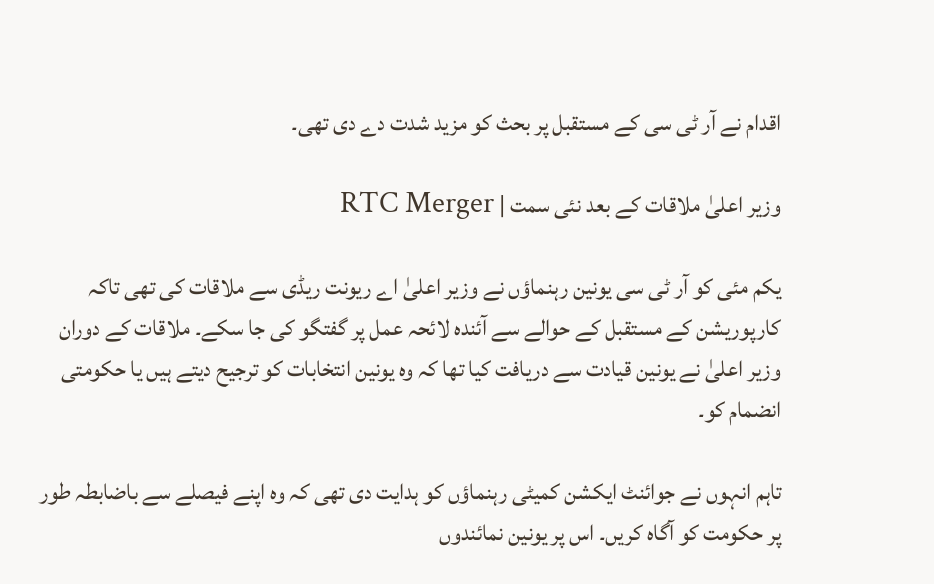اقدام نے آر ٹی سی کے مستقبل پر بحث کو مزید شدت دے دی تھی۔

وزیر اعلیٰ ملاقات کے بعد نئی سمت | RTC Merger

یکم مئی کو آر ٹی سی یونین رہنماؤں نے وزیر اعلیٰ اے ریونت ریڈی سے ملاقات کی تھی تاکہ کارپوریشن کے مستقبل کے حوالے سے آئندہ لائحہ عمل پر گفتگو کی جا سکے۔ ملاقات کے دوران وزیر اعلیٰ نے یونین قیادت سے دریافت کیا تھا کہ وہ یونین انتخابات کو ترجیح دیتے ہیں یا حکومتی انضمام کو۔

تاہم انہوں نے جوائنٹ ایکشن کمیٹی رہنماؤں کو ہدایت دی تھی کہ وہ اپنے فیصلے سے باضابطہ طور پر حکومت کو آگاہ کریں۔ اس پر یونین نمائندوں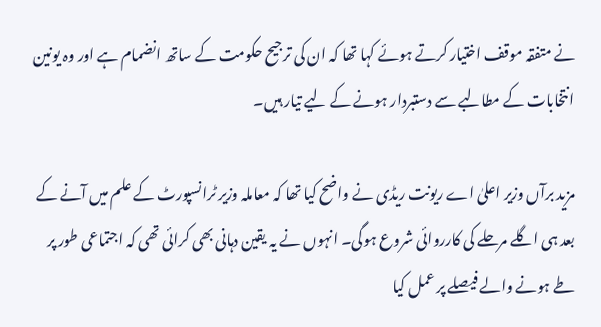نے متفقہ موقف اختیار کرتے ہوئے کہا تھا کہ ان کی ترجیح حکومت کے ساتھ انضمام ہے اور وہ یونین انتخابات کے مطالبے سے دستبردار ہونے کے لیے تیار ہیں۔

مزید برآں وزیر اعلیٰ اے ریونت ریڈی نے واضح کیا تھا کہ معاملہ وزیر ٹرانسپورٹ کے علم میں آنے کے بعد ہی اگلے مرحلے کی کارروائی شروع ہوگی۔ انہوں نے یہ یقین دہانی بھی کرائی تھی کہ اجتماعی طور پر طے ہونے والے فیصلے پر عمل کیا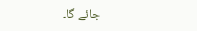جائے گا۔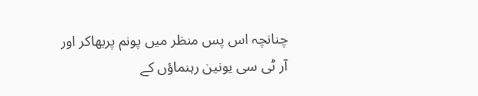چنانچہ اس پس منظر میں پونم پربھاکر اور آر ٹی سی یونین رہنماؤں کے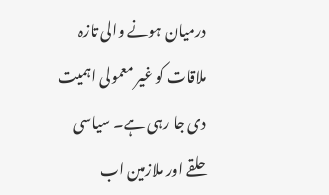درمیان ہونے والی تازہ ملاقات کو غیر معمولی اہمیت دی جا رہی ہے۔ سیاسی حلقے اور ملازمین اب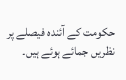حکومت کے آئندہ فیصلے پر نظریں جمائے ہوئے ہیں۔